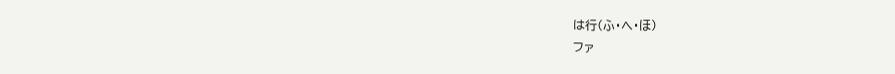は行(ふ・へ・ほ)
ファ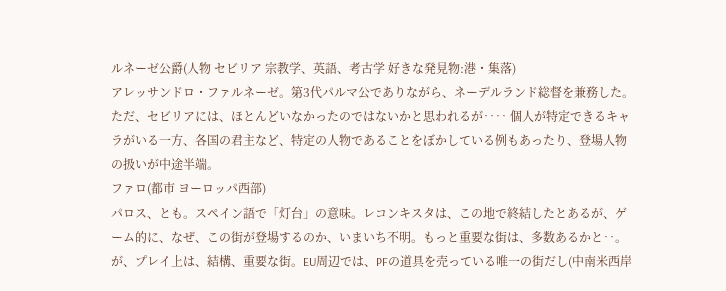ルネーゼ公爵(人物 セビリア 宗教学、英語、考古学 好きな発見物:港・集落)
アレッサンドロ・ファルネーゼ。第3代パルマ公でありながら、ネーデルランド総督を兼務した。ただ、セビリアには、ほとんどいなかったのではないかと思われるが‥‥ 個人が特定できるキャラがいる一方、各国の君主など、特定の人物であることをぼかしている例もあったり、登場人物の扱いが中途半端。
ファロ(都市 ヨーロッパ西部)
パロス、とも。スペイン語で「灯台」の意味。レコンキスタは、この地で終結したとあるが、ゲーム的に、なぜ、この街が登場するのか、いまいち不明。もっと重要な街は、多数あるかと‥。が、プレイ上は、結構、重要な街。EU周辺では、PFの道具を売っている唯一の街だし(中南米西岸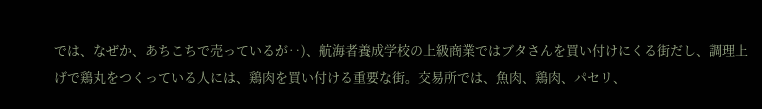では、なぜか、あちこちで売っているが‥)、航海者養成学校の上級商業ではブタさんを買い付けにくる街だし、調理上げで鶏丸をつくっている人には、鶏肉を買い付ける重要な街。交易所では、魚肉、鶏肉、パセリ、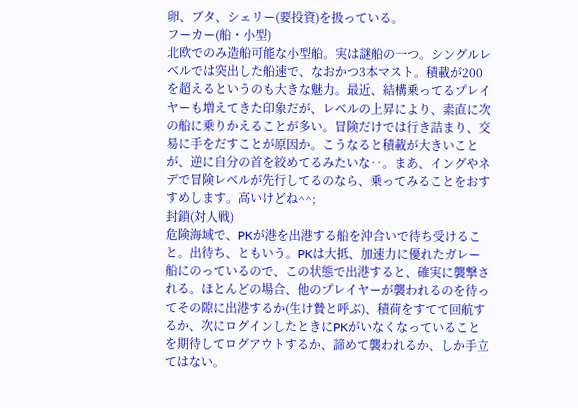卵、ブタ、シェリー(要投資)を扱っている。
フーカー(船・小型)
北欧でのみ造船可能な小型船。実は謎船の一つ。シングルレベルでは突出した船速で、なおかつ3本マスト。積載が200を超えるというのも大きな魅力。最近、結構乗ってるプレイヤーも増えてきた印象だが、レベルの上昇により、素直に次の船に乗りかえることが多い。冒険だけでは行き詰まり、交易に手をだすことが原因か。こうなると積載が大きいことが、逆に自分の首を絞めてるみたいな‥。まあ、イングやネデで冒険レベルが先行してるのなら、乗ってみることをおすすめします。高いけどね^^;
封鎖(対人戦)
危険海域で、PKが港を出港する船を沖合いで待ち受けること。出待ち、ともいう。PKは大抵、加速力に優れたガレー船にのっているので、この状態で出港すると、確実に襲撃される。ほとんどの場合、他のプレイヤーが襲われるのを待ってその隙に出港するか(生け贄と呼ぶ)、積荷をすてて回航するか、次にログインしたときにPKがいなくなっていることを期待してログアウトするか、諦めて襲われるか、しか手立てはない。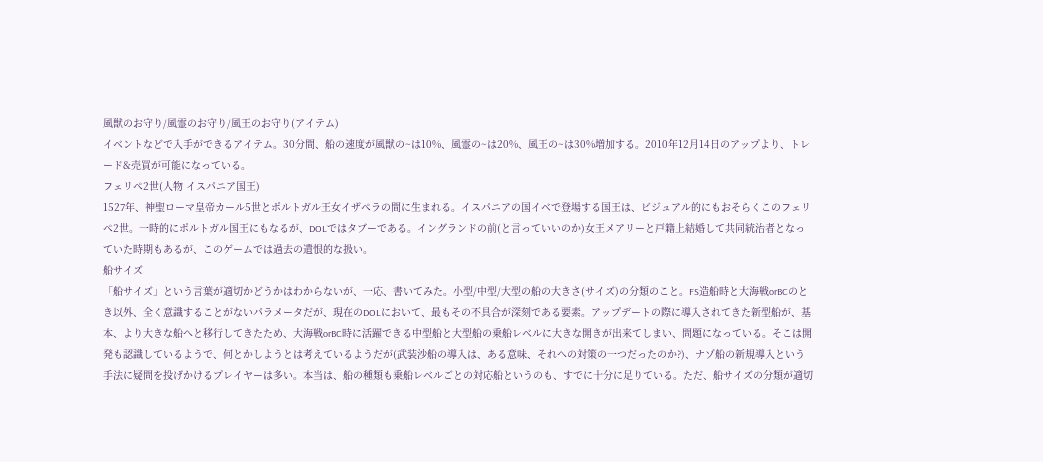風獣のお守り/風霊のお守り/風王のお守り(アイテム)
イベントなどで入手ができるアイテム。30分間、船の速度が風獣の~は10%、風霊の~は20%、風王の~は30%増加する。2010年12月14日のアップより、トレード&売買が可能になっている。
フェリペ2世(人物 イスパニア国王)
1527年、神聖ローマ皇帝カール5世とポルトガル王女イザペラの間に生まれる。イスパニアの国イベで登場する国王は、ビジュアル的にもおそらくこのフェリペ2世。一時的にポルトガル国王にもなるが、DOLではタブーである。イングランドの前(と言っていいのか)女王メアリーと戸籍上結婚して共同統治者となっていた時期もあるが、このゲームでは過去の遺恨的な扱い。
船サイズ
「船サイズ」という言葉が適切かどうかはわからないが、一応、書いてみた。小型/中型/大型の船の大きさ(サイズ)の分類のこと。FS造船時と大海戦orBCのとき以外、全く意識することがないパラメータだが、現在のDOLにおいて、最もその不具合が深刻である要素。アップデートの際に導入されてきた新型船が、基本、より大きな船へと移行してきたため、大海戦orBC時に活躍できる中型船と大型船の乗船レベルに大きな開きが出来てしまい、問題になっている。そこは開発も認識しているようで、何とかしようとは考えているようだが(武装沙船の導入は、ある意味、それへの対策の一つだったのか?)、ナゾ船の新規導入という手法に疑問を投げかけるプレイヤーは多い。本当は、船の種類も乗船レベルごとの対応船というのも、すでに十分に足りている。ただ、船サイズの分類が適切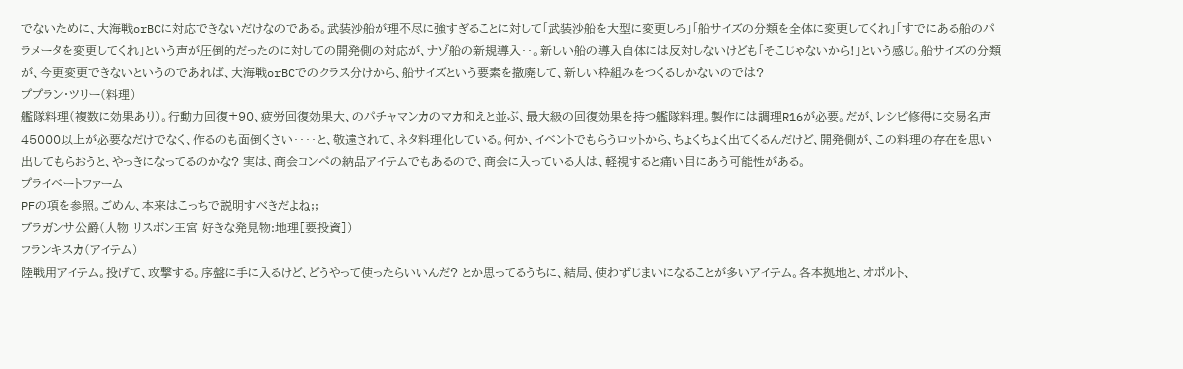でないために、大海戦orBCに対応できないだけなのである。武装沙船が理不尽に強すぎることに対して「武装沙船を大型に変更しろ」「船サイズの分類を全体に変更してくれ」「すでにある船のパラメータを変更してくれ」という声が圧倒的だったのに対しての開発側の対応が、ナゾ船の新規導入‥。新しい船の導入自体には反対しないけども「そこじゃないから!」という感じ。船サイズの分類が、今更変更できないというのであれば、大海戦orBCでのクラス分けから、船サイズという要素を撤廃して、新しい枠組みをつくるしかないのでは?
ププラン・ツリー(料理)
艦隊料理(複数に効果あり)。行動力回復+90、疲労回復効果大、のパチャマンカのマカ和えと並ぶ、最大級の回復効果を持つ艦隊料理。製作には調理R16が必要。だが、レシピ修得に交易名声45000以上が必要なだけでなく、作るのも面倒くさい‥‥と、敬遠されて、ネタ料理化している。何か、イベントでもらうロットから、ちょくちょく出てくるんだけど、開発側が、この料理の存在を思い出してもらおうと、やっきになってるのかな? 実は、商会コンペの納品アイテムでもあるので、商会に入っている人は、軽視すると痛い目にあう可能性がある。
プライベートファーム
PFの項を参照。ごめん、本来はこっちで説明すべきだよね;;
ブラガンサ公爵(人物 リスボン王宮 好きな発見物:地理[要投資])
フランキスカ(アイテム)
陸戦用アイテム。投げて、攻撃する。序盤に手に入るけど、どうやって使ったらいいんだ? とか思ってるうちに、結局、使わずじまいになることが多いアイテム。各本拠地と、オポルト、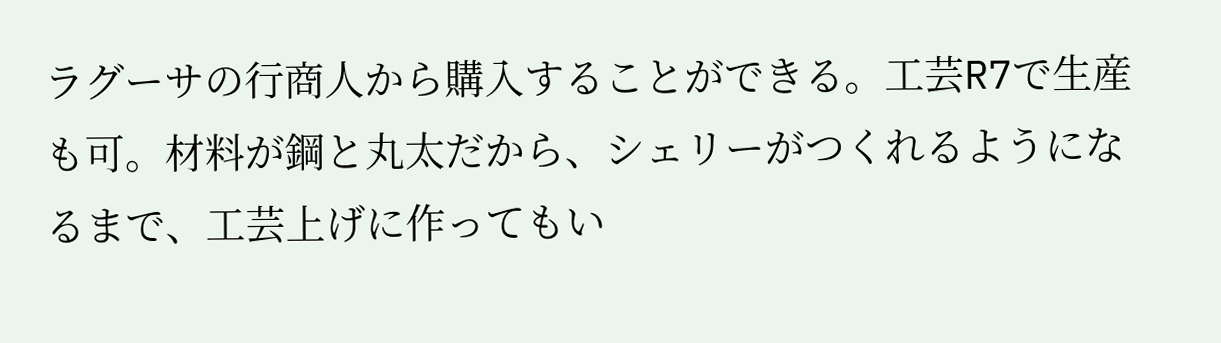ラグーサの行商人から購入することができる。工芸R7で生産も可。材料が鋼と丸太だから、シェリーがつくれるようになるまで、工芸上げに作ってもい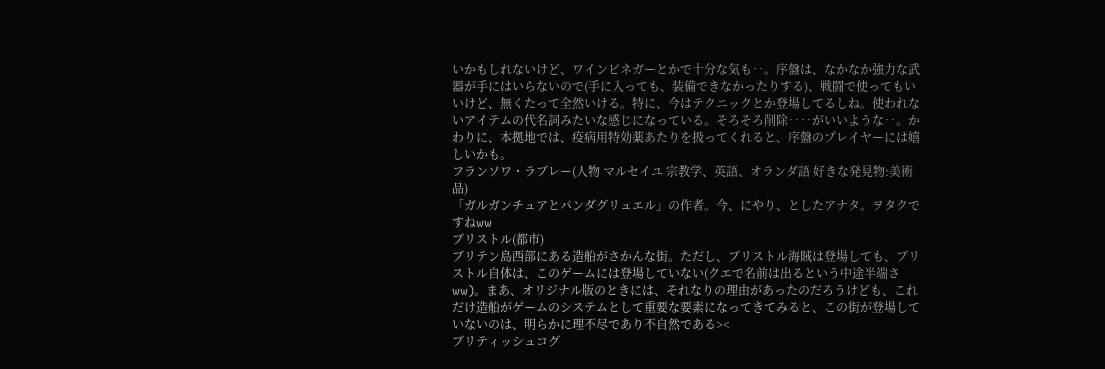いかもしれないけど、ワインビネガーとかで十分な気も‥。序盤は、なかなか強力な武器が手にはいらないので(手に入っても、装備できなかったりする)、戦闘で使ってもいいけど、無くたって全然いける。特に、今はテクニックとか登場してるしね。使われないアイテムの代名詞みたいな感じになっている。そろそろ削除‥‥がいいような‥。かわりに、本拠地では、疫病用特効薬あたりを扱ってくれると、序盤のプレイヤーには嬉しいかも。
フランソワ・ラブレー(人物 マルセイユ 宗教学、英語、オランダ語 好きな発見物:美術品)
「ガルガンチュアとパンダグリュエル」の作者。今、にやり、としたアナタ。ヲタクですねww
ブリストル(都市)
ブリテン島西部にある造船がさかんな街。ただし、ブリストル海賊は登場しても、ブリストル自体は、このゲームには登場していない(クエで名前は出るという中途半端さww)。まあ、オリジナル版のときには、それなりの理由があったのだろうけども、これだけ造船がゲームのシステムとして重要な要素になってきてみると、この街が登場していないのは、明らかに理不尽であり不自然である><
ブリティッシュコグ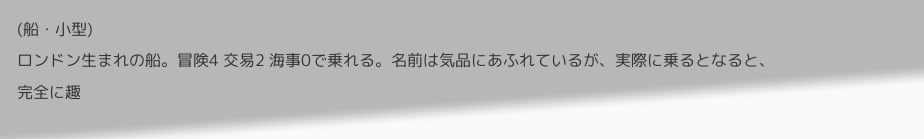(船・小型)
ロンドン生まれの船。冒険4 交易2 海事0で乗れる。名前は気品にあふれているが、実際に乗るとなると、完全に趣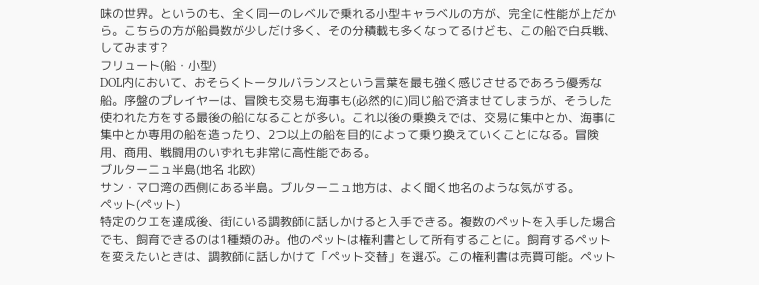味の世界。というのも、全く同一のレベルで乗れる小型キャラベルの方が、完全に性能が上だから。こちらの方が船員数が少しだけ多く、その分積載も多くなってるけども、この船で白兵戦、してみます?
フリュート(船・小型)
DOL内において、おそらくトータルバランスという言葉を最も強く感じさせるであろう優秀な船。序盤のプレイヤーは、冒険も交易も海事も(必然的に)同じ船で済ませてしまうが、そうした使われた方をする最後の船になることが多い。これ以後の乗換えでは、交易に集中とか、海事に集中とか専用の船を造ったり、2つ以上の船を目的によって乗り換えていくことになる。冒険用、商用、戦闘用のいずれも非常に高性能である。
ブルターニュ半島(地名 北欧)
サン・マロ湾の西側にある半島。ブルターニュ地方は、よく聞く地名のような気がする。
ペット(ペット)
特定のクエを達成後、街にいる調教師に話しかけると入手できる。複数のペットを入手した場合でも、飼育できるのは1種類のみ。他のペットは権利書として所有することに。飼育するペットを変えたいときは、調教師に話しかけて「ペット交替」を選ぶ。この権利書は売買可能。ペット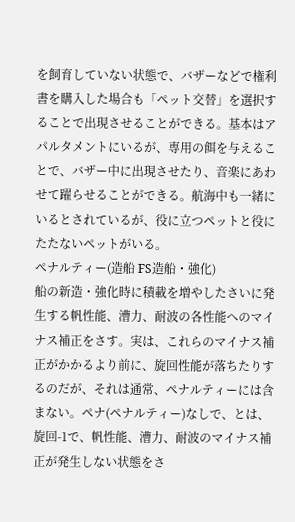を飼育していない状態で、バザーなどで権利書を購入した場合も「ペット交替」を選択することで出現させることができる。基本はアパルタメントにいるが、専用の餌を与えることで、バザー中に出現させたり、音楽にあわせて躍らせることができる。航海中も一緒にいるとされているが、役に立つペットと役にたたないペットがいる。
ペナルティー(造船 FS造船・強化)
船の新造・強化時に積載を増やしたさいに発生する帆性能、漕力、耐波の各性能へのマイナス補正をさす。実は、これらのマイナス補正がかかるより前に、旋回性能が落ちたりするのだが、それは通常、ペナルティーには含まない。ペナ(ペナルティー)なしで、とは、旋回-1で、帆性能、漕力、耐波のマイナス補正が発生しない状態をさ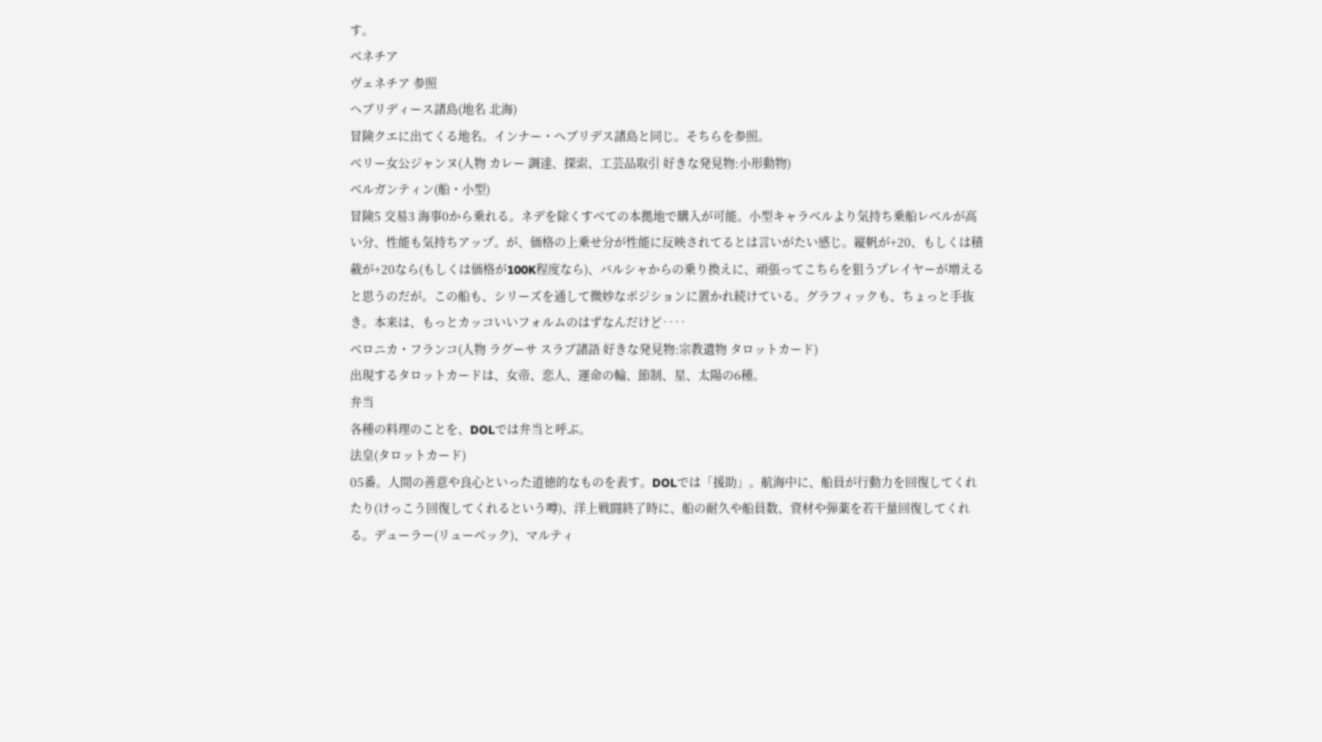す。
ベネチア
ヴェネチア 参照
ヘブリディース諸島(地名 北海)
冒険クエに出てくる地名。インナー・ヘブリデス諸島と同じ。そちらを参照。
ベリー女公ジャンヌ(人物 カレー 調達、探索、工芸品取引 好きな発見物:小形動物)
ベルガンティン(船・小型)
冒険5 交易3 海事0から乗れる。ネデを除くすべての本拠地で購入が可能。小型キャラベルより気持ち乗船レベルが高い分、性能も気持ちアップ。が、価格の上乗せ分が性能に反映されてるとは言いがたい感じ。縦帆が+20、もしくは積載が+20なら(もしくは価格が100K程度なら)、バルシャからの乗り換えに、頑張ってこちらを狙うプレイヤーが増えると思うのだが。この船も、シリーズを通して微妙なポジションに置かれ続けている。グラフィックも、ちょっと手抜き。本来は、もっとカッコいいフォルムのはずなんだけど‥‥
ベロニカ・フランコ(人物 ラグーサ スラブ諸語 好きな発見物:宗教遺物 タロットカード)
出現するタロットカードは、女帝、恋人、運命の輪、節制、星、太陽の6種。
弁当
各種の料理のことを、DOLでは弁当と呼ぶ。
法皇(タロットカード)
05番。人間の善意や良心といった道徳的なものを表す。DOLでは「援助」。航海中に、船員が行動力を回復してくれたり(けっこう回復してくれるという噂)、洋上戦闘終了時に、船の耐久や船員数、資材や弾薬を若干量回復してくれる。デューラー(リューベック)、マルティ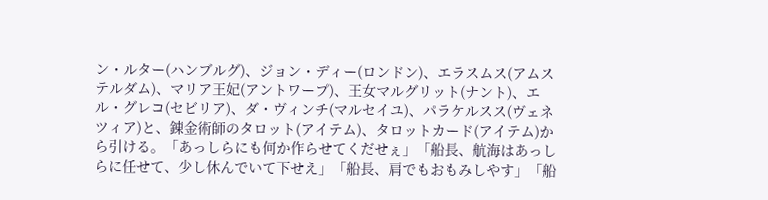ン・ルター(ハンブルグ)、ジョン・ディー(ロンドン)、エラスムス(アムステルダム)、マリア王妃(アントワープ)、王女マルグリット(ナント)、エル・グレコ(セビリア)、ダ・ヴィンチ(マルセイユ)、パラケルスス(ヴェネツィア)と、錬金術師のタロット(アイテム)、タロットカード(アイテム)から引ける。「あっしらにも何か作らせてくだせぇ」「船長、航海はあっしらに任せて、少し休んでいて下せえ」「船長、肩でもおもみしやす」「船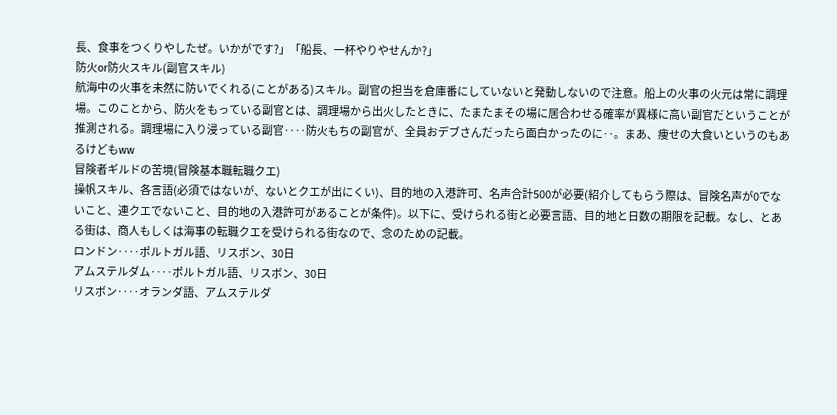長、食事をつくりやしたぜ。いかがです?」「船長、一杯やりやせんか?」
防火or防火スキル(副官スキル)
航海中の火事を未然に防いでくれる(ことがある)スキル。副官の担当を倉庫番にしていないと発動しないので注意。船上の火事の火元は常に調理場。このことから、防火をもっている副官とは、調理場から出火したときに、たまたまその場に居合わせる確率が異様に高い副官だということが推測される。調理場に入り浸っている副官‥‥防火もちの副官が、全員おデブさんだったら面白かったのに‥。まあ、痩せの大食いというのもあるけどもww
冒険者ギルドの苦境(冒険基本職転職クエ)
操帆スキル、各言語(必須ではないが、ないとクエが出にくい)、目的地の入港許可、名声合計500が必要(紹介してもらう際は、冒険名声が0でないこと、連クエでないこと、目的地の入港許可があることが条件)。以下に、受けられる街と必要言語、目的地と日数の期限を記載。なし、とある街は、商人もしくは海事の転職クエを受けられる街なので、念のための記載。
ロンドン‥‥ポルトガル語、リスボン、30日
アムステルダム‥‥ポルトガル語、リスボン、30日
リスボン‥‥オランダ語、アムステルダ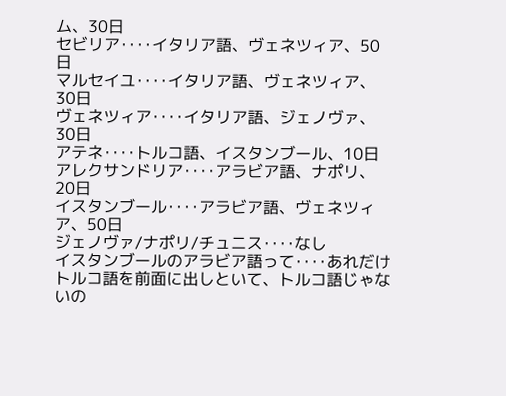ム、30日
セビリア‥‥イタリア語、ヴェネツィア、50日
マルセイユ‥‥イタリア語、ヴェネツィア、30日
ヴェネツィア‥‥イタリア語、ジェノヴァ、30日
アテネ‥‥トルコ語、イスタンブール、10日
アレクサンドリア‥‥アラビア語、ナポリ、20日
イスタンブール‥‥アラビア語、ヴェネツィア、50日
ジェノヴァ/ナポリ/チュニス‥‥なし
イスタンブールのアラビア語って‥‥あれだけトルコ語を前面に出しといて、トルコ語じゃないの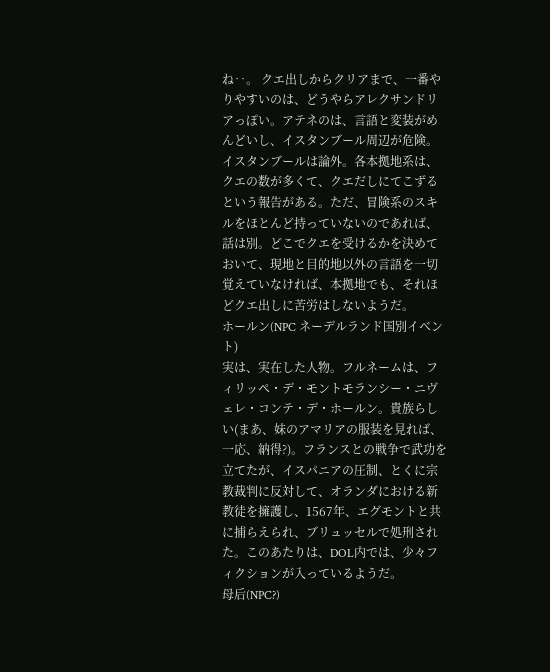ね‥。 クエ出しからクリアまで、一番やりやすいのは、どうやらアレクサンドリアっぽい。アテネのは、言語と変装がめんどいし、イスタンブール周辺が危険。イスタンブールは論外。各本拠地系は、クエの数が多くて、クエだしにてこずるという報告がある。ただ、冒険系のスキルをほとんど持っていないのであれば、話は別。どこでクエを受けるかを決めておいて、現地と目的地以外の言語を一切覚えていなければ、本拠地でも、それほどクエ出しに苦労はしないようだ。
ホールン(NPC ネーデルランド国別イベント)
実は、実在した人物。フルネームは、フィリッペ・デ・モントモランシー・ニヴェレ・コンテ・デ・ホールン。貴族らしい(まあ、妹のアマリアの服装を見れば、一応、納得?)。フランスとの戦争で武功を立てたが、イスパニアの圧制、とくに宗教裁判に反対して、オランダにおける新教徒を擁護し、1567年、エグモントと共に捕らえられ、ブリュッセルで処刑された。このあたりは、DOL内では、少々フィクションが入っているようだ。
母后(NPC?)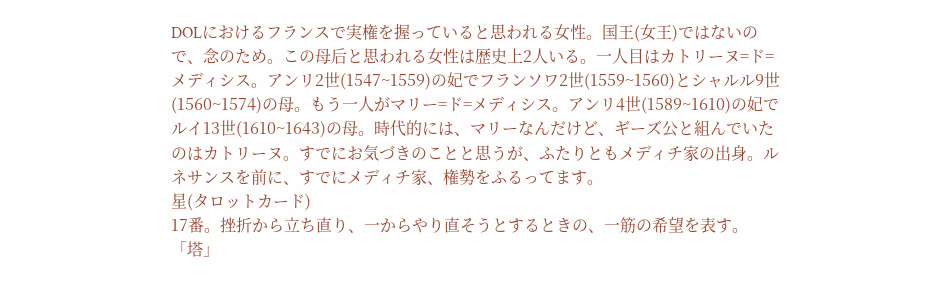DOLにおけるフランスで実権を握っていると思われる女性。国王(女王)ではないので、念のため。この母后と思われる女性は歴史上2人いる。一人目はカトリーヌ=ド=メディシス。アンリ2世(1547~1559)の妃でフランソワ2世(1559~1560)とシャルル9世(1560~1574)の母。もう一人がマリー=ド=メディシス。アンリ4世(1589~1610)の妃でルイ13世(1610~1643)の母。時代的には、マリーなんだけど、ギーズ公と組んでいたのはカトリーヌ。すでにお気づきのことと思うが、ふたりともメディチ家の出身。ルネサンスを前に、すでにメディチ家、権勢をふるってます。
星(タロットカード)
17番。挫折から立ち直り、一からやり直そうとするときの、一筋の希望を表す。「塔」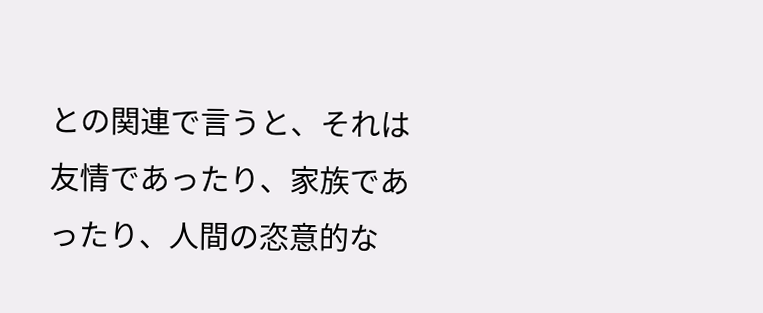との関連で言うと、それは友情であったり、家族であったり、人間の恣意的な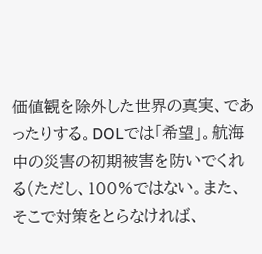価値観を除外した世界の真実、であったりする。DOLでは「希望」。航海中の災害の初期被害を防いでくれる(ただし、100%ではない。また、そこで対策をとらなければ、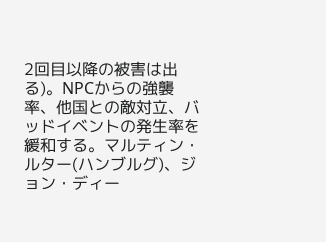2回目以降の被害は出る)。NPCからの強襲率、他国との敵対立、バッドイベントの発生率を緩和する。マルティン・ルター(ハンブルグ)、ジョン・ディー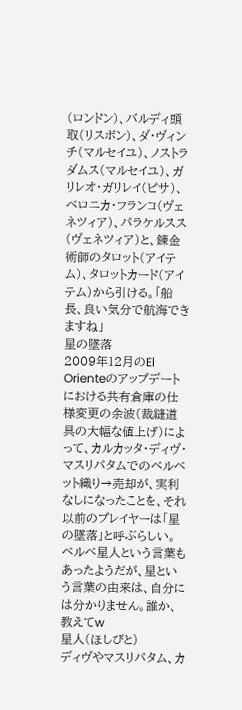(ロンドン)、バルディ頭取(リスボン)、ダ・ヴィンチ(マルセイユ)、ノストラダムス(マルセイユ)、ガリレオ・ガリレイ(ピサ)、ベロニカ・フランコ(ヴェネツィア)、パラケルスス(ヴェネツィア)と、錬金術師のタロット(アイテム)、タロットカード(アイテム)から引ける。「船長、良い気分で航海できますね」
星の墜落
2009年12月のEl Orienteのアップデートにおける共有倉庫の仕様変更の余波(裁縫道具の大幅な値上げ)によって、カルカッタ・ディヴ・マスリパタムでのベルベット織り→売却が、実利なしになったことを、それ以前のプレイヤーは「星の墜落」と呼ぶらしい。ベルベ星人という言葉もあったようだが、星という言葉の由来は、自分には分かりません。誰か、教えてw
星人(ほしびと)
ディヴやマスリパタム、カ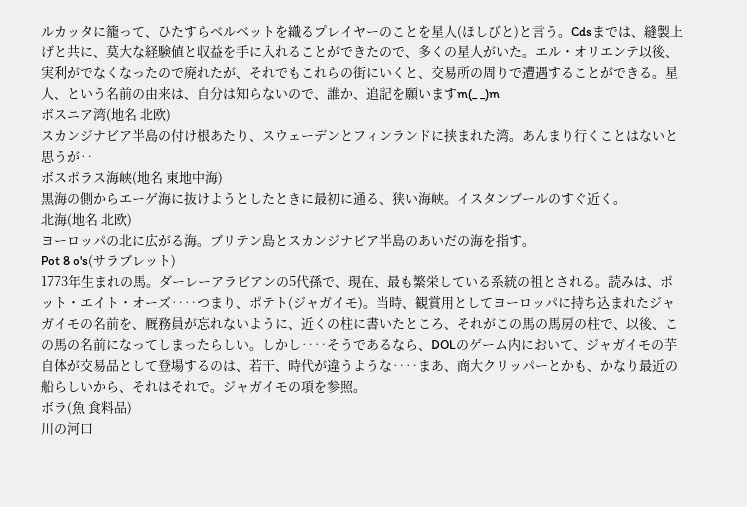ルカッタに籠って、ひたすらベルベットを織るプレイヤーのことを星人(ほしびと)と言う。Cdsまでは、縫製上げと共に、莫大な経験値と収益を手に入れることができたので、多くの星人がいた。エル・オリエンテ以後、実利がでなくなったので廃れたが、それでもこれらの街にいくと、交易所の周りで遭遇することができる。星人、という名前の由来は、自分は知らないので、誰か、追記を願いますm(_ _)m
ボスニア湾(地名 北欧)
スカンジナビア半島の付け根あたり、スウェーデンとフィンランドに挟まれた湾。あんまり行くことはないと思うが‥
ボスポラス海峡(地名 東地中海)
黒海の側からエーゲ海に抜けようとしたときに最初に通る、狭い海峡。イスタンブールのすぐ近く。
北海(地名 北欧)
ヨーロッパの北に広がる海。ブリテン島とスカンジナビア半島のあいだの海を指す。
Pot 8 o's(サラブレット)
1773年生まれの馬。ダーレーアラビアンの5代孫で、現在、最も繁栄している系統の祖とされる。読みは、ポット・エイト・オーズ‥‥つまり、ポテト(ジャガイモ)。当時、観賞用としてヨーロッパに持ち込まれたジャガイモの名前を、厩務員が忘れないように、近くの柱に書いたところ、それがこの馬の馬房の柱で、以後、この馬の名前になってしまったらしい。しかし‥‥そうであるなら、DOLのゲーム内において、ジャガイモの芋自体が交易品として登場するのは、若干、時代が違うような‥‥まあ、商大クリッパーとかも、かなり最近の船らしいから、それはそれで。ジャガイモの項を参照。
ボラ(魚 食料品)
川の河口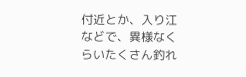付近とか、入り江などで、異様なくらいたくさん釣れ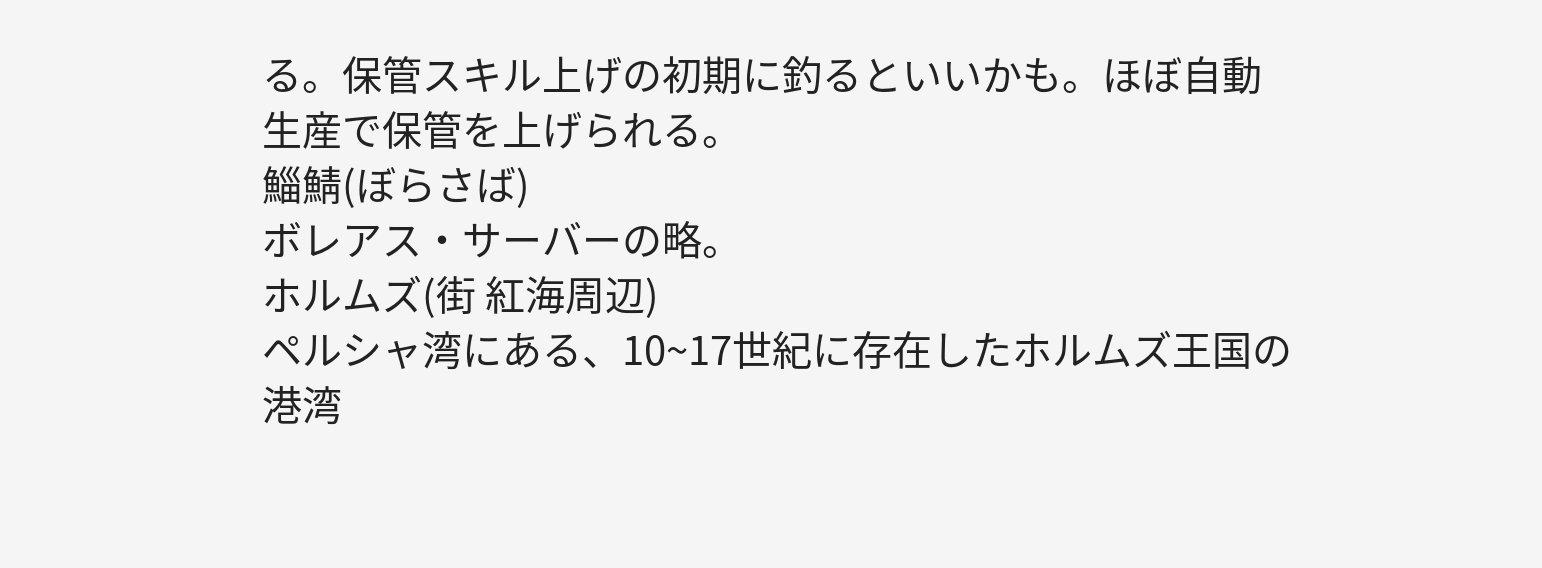る。保管スキル上げの初期に釣るといいかも。ほぼ自動生産で保管を上げられる。
鯔鯖(ぼらさば)
ボレアス・サーバーの略。
ホルムズ(街 紅海周辺)
ペルシャ湾にある、10~17世紀に存在したホルムズ王国の港湾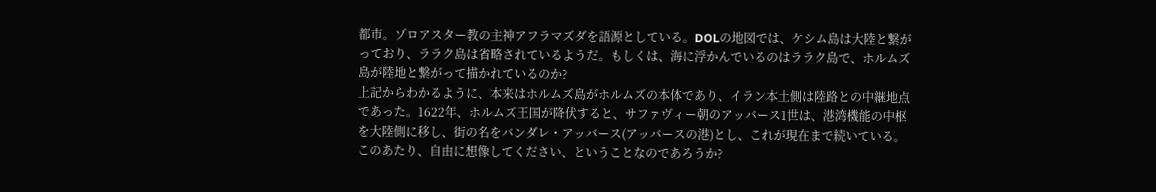都市。ゾロアスター教の主神アフラマズダを語源としている。DOLの地図では、ケシム島は大陸と繋がっており、ララク島は省略されているようだ。もしくは、海に浮かんでいるのはララク島で、ホルムズ島が陸地と繋がって描かれているのか?
上記からわかるように、本来はホルムズ島がホルムズの本体であり、イラン本土側は陸路との中継地点であった。1622年、ホルムズ王国が降伏すると、サファヴィー朝のアッバース1世は、港湾機能の中枢を大陸側に移し、街の名をバンダレ・アッバース(アッバースの港)とし、これが現在まで続いている。このあたり、自由に想像してください、ということなのであろうか?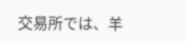交易所では、羊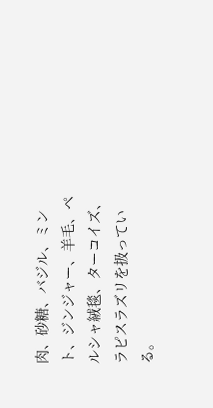肉、砂糖、バジル、ミント、ジンジャー、羊毛、ペルシャ絨毯、ターコイズ、ラピスラズリを扱っている。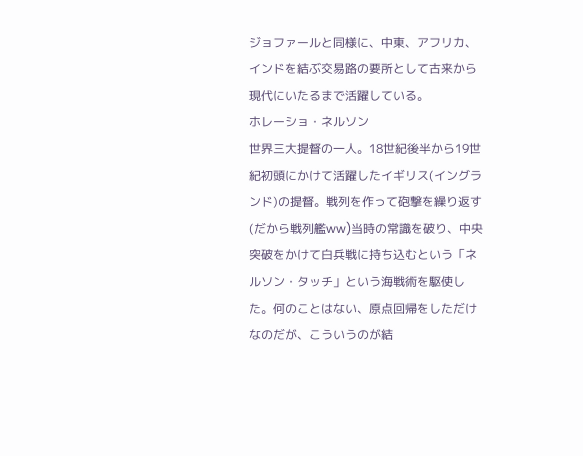ジョファールと同様に、中東、アフリカ、インドを結ぶ交易路の要所として古来から現代にいたるまで活躍している。
ホレーショ・ネルソン
世界三大提督の一人。18世紀後半から19世紀初頭にかけて活躍したイギリス(イングランド)の提督。戦列を作って砲撃を繰り返す(だから戦列艦ww)当時の常識を破り、中央突破をかけて白兵戦に持ち込むという「ネルソン・タッチ」という海戦術を駆使した。何のことはない、原点回帰をしただけなのだが、こういうのが結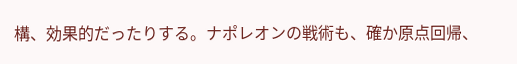構、効果的だったりする。ナポレオンの戦術も、確か原点回帰、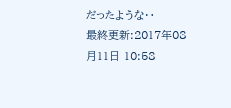だったような‥
最終更新:2017年08月11日 10:58